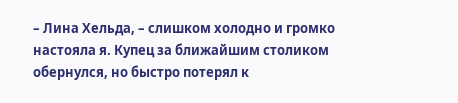– Лина Хельда, – слишком холодно и громко настояла я. Купец за ближайшим столиком обернулся, но быстро потерял к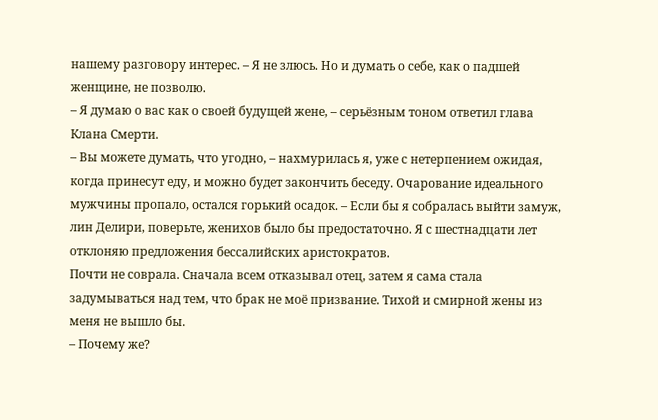нашему разговору интерес. – Я не злюсь. Но и думать о себе, как о падшей женщине, не позволю.
– Я думаю о вас как о своей будущей жене, – серьёзным тоном ответил глава Клана Смерти.
– Вы можете думать, что угодно, – нахмурилась я, уже с нетерпением ожидая, когда принесут еду, и можно будет закончить беседу. Очарование идеального мужчины пропало, остался горький осадок. – Если бы я собралась выйти замуж, лин Делири, поверьте, женихов было бы предостаточно. Я с шестнадцати лет отклоняю предложения бессалийских аристократов.
Почти не соврала. Сначала всем отказывал отец, затем я сама стала задумываться над тем, что брак не моё призвание. Тихой и смирной жены из меня не вышло бы.
– Почему же?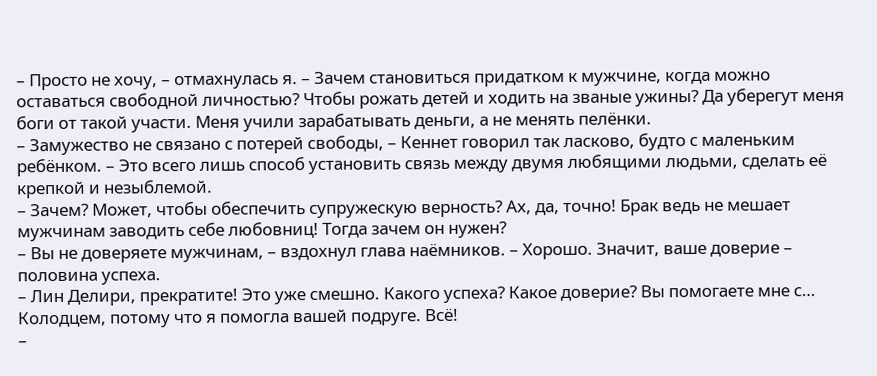– Просто не хочу, – отмахнулась я. – Зачем становиться придатком к мужчине, когда можно оставаться свободной личностью? Чтобы рожать детей и ходить на званые ужины? Да уберегут меня боги от такой участи. Меня учили зарабатывать деньги, а не менять пелёнки.
– Замужество не связано с потерей свободы, – Кеннет говорил так ласково, будто с маленьким ребёнком. – Это всего лишь способ установить связь между двумя любящими людьми, сделать её крепкой и незыблемой.
– Зачем? Может, чтобы обеспечить супружескую верность? Ах, да, точно! Брак ведь не мешает мужчинам заводить себе любовниц! Тогда зачем он нужен?
– Вы не доверяете мужчинам, – вздохнул глава наёмников. – Хорошо. Значит, ваше доверие – половина успеха.
– Лин Делири, прекратите! Это уже смешно. Какого успеха? Какое доверие? Вы помогаете мне с… Колодцем, потому что я помогла вашей подруге. Всё!
–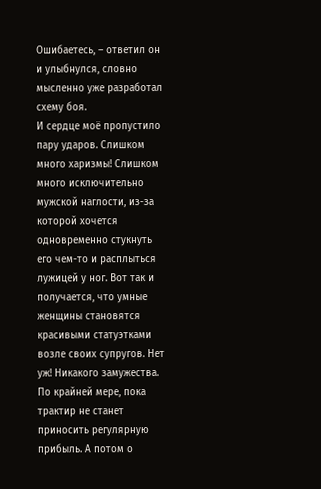Ошибаетесь, – ответил он и улыбнулся, словно мысленно уже разработал схему боя.
И сердце моё пропустило пару ударов. Слишком много харизмы! Слишком много исключительно мужской наглости, из-за которой хочется одновременно стукнуть его чем-то и расплыться лужицей у ног. Вот так и получается, что умные женщины становятся красивыми статуэтками возле своих супругов. Нет уж! Никакого замужества. По крайней мере, пока трактир не станет приносить регулярную прибыль. А потом о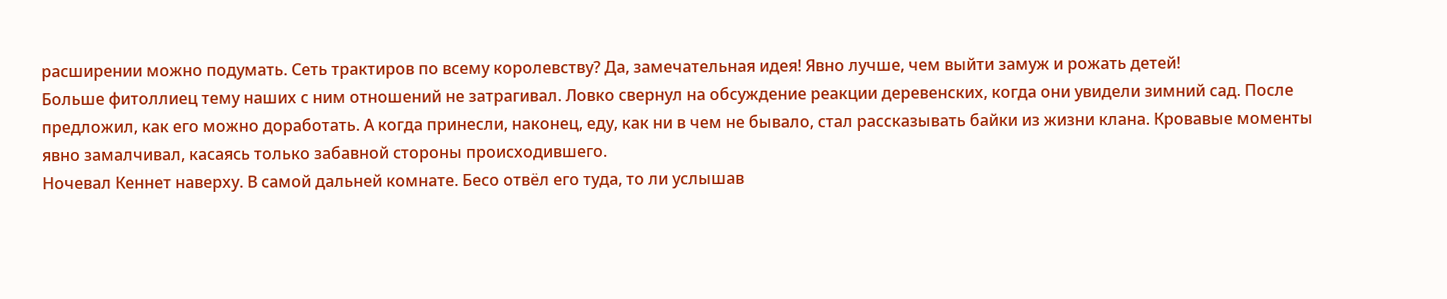расширении можно подумать. Сеть трактиров по всему королевству? Да, замечательная идея! Явно лучше, чем выйти замуж и рожать детей!
Больше фитоллиец тему наших с ним отношений не затрагивал. Ловко свернул на обсуждение реакции деревенских, когда они увидели зимний сад. После предложил, как его можно доработать. А когда принесли, наконец, еду, как ни в чем не бывало, стал рассказывать байки из жизни клана. Кровавые моменты явно замалчивал, касаясь только забавной стороны происходившего.
Ночевал Кеннет наверху. В самой дальней комнате. Бесо отвёл его туда, то ли услышав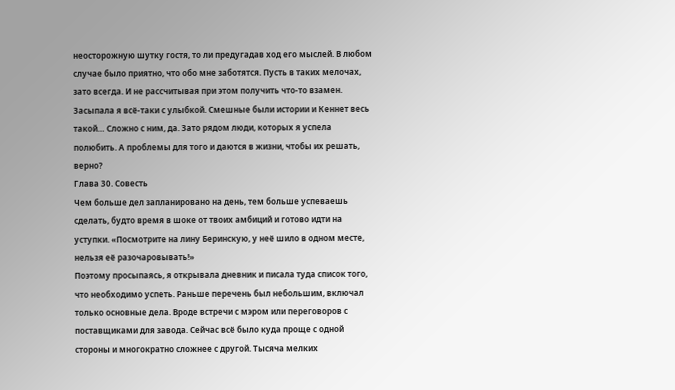неосторожную шутку гостя, то ли предугадав ход его мыслей. В любом случае было приятно, что обо мне заботятся. Пусть в таких мелочах, зато всегда. И не рассчитывая при этом получить что-то взамен.
Засыпала я всё-таки с улыбкой. Смешные были истории и Кеннет весь такой… Сложно с ним, да. Зато рядом люди, которых я успела полюбить. А проблемы для того и даются в жизни, чтобы их решать, верно?
Глава 30. Совесть
Чем больше дел запланировано на день, тем больше успеваешь сделать, будто время в шоке от твоих амбиций и готово идти на уступки. «Посмотрите на лину Беринскую, у неё шило в одном месте, нельзя её разочаровывать!»
Поэтому просыпаясь, я открывала дневник и писала туда список того, что необходимо успеть. Раньше перечень был небольшим, включал только основные дела. Вроде встречи с мэром или переговоров с поставщиками для завода. Сейчас всё было куда проще с одной стороны и многократно сложнее с другой. Тысяча мелких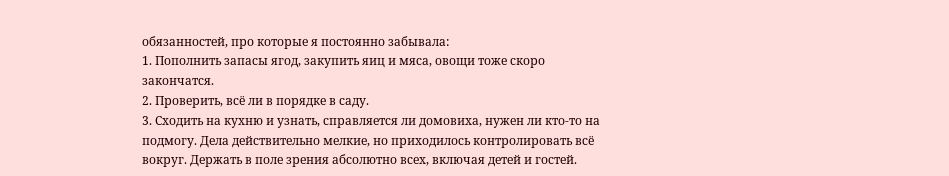обязанностей, про которые я постоянно забывала:
1. Пополнить запасы ягод, закупить яиц и мяса, овощи тоже скоро закончатся.
2. Проверить, всё ли в порядке в саду.
3. Сходить на кухню и узнать, справляется ли домовиха, нужен ли кто-то на подмогу. Дела действительно мелкие, но приходилось контролировать всё вокруг. Держать в поле зрения абсолютно всех, включая детей и гостей.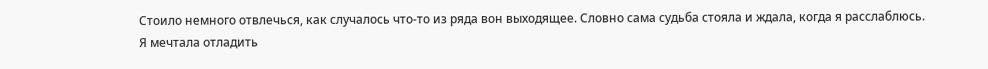Стоило немного отвлечься, как случалось что-то из ряда вон выходящее. Словно сама судьба стояла и ждала, когда я расслаблюсь.
Я мечтала отладить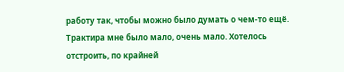работу так, чтобы можно было думать о чем-то ещё. Трактира мне было мало, очень мало. Хотелось отстроить, по крайней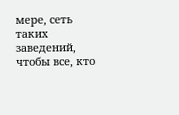мере, сеть таких заведений, чтобы все, кто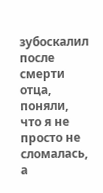зубоскалил после смерти отца, поняли, что я не просто не сломалась, а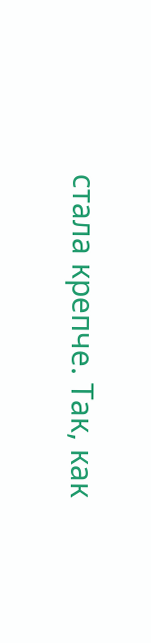стала крепче. Так, как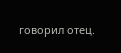говорил отец.